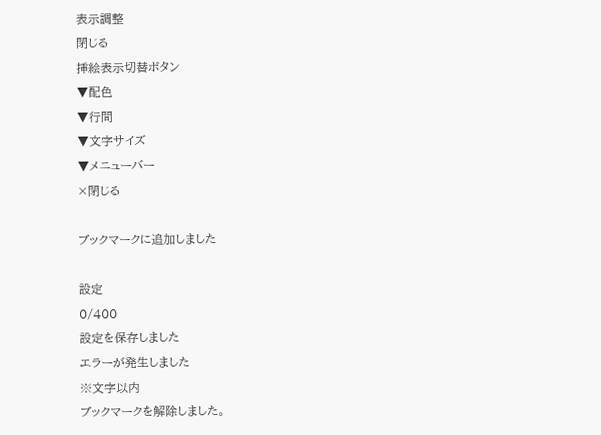表示調整
閉じる
挿絵表示切替ボタン
▼配色
▼行間
▼文字サイズ
▼メニューバー
×閉じる

ブックマークに追加しました

設定
0/400
設定を保存しました
エラーが発生しました
※文字以内
ブックマークを解除しました。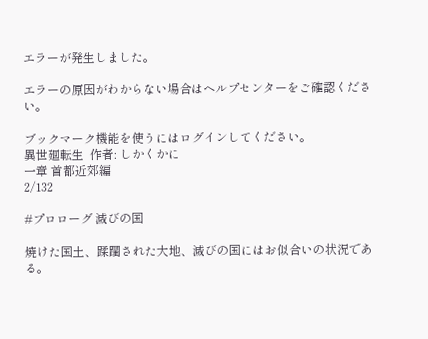エラーが発生しました。

エラーの原因がわからない場合はヘルプセンターをご確認ください。

ブックマーク機能を使うにはログインしてください。
異世廻転生  作者: しかくかに
一章 首都近郊編
2/132

#プロローグ 滅びの国

焼けた国土、蹂躙された大地、滅びの国にはお似合いの状況である。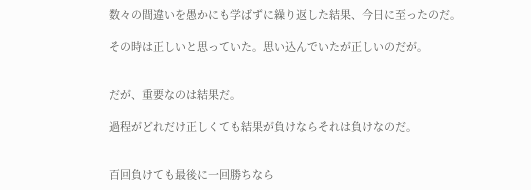数々の間違いを愚かにも学ばずに繰り返した結果、今日に至ったのだ。

その時は正しいと思っていた。思い込んでいたが正しいのだが。


だが、重要なのは結果だ。

過程がどれだけ正しくても結果が負けならそれは負けなのだ。


百回負けても最後に一回勝ちなら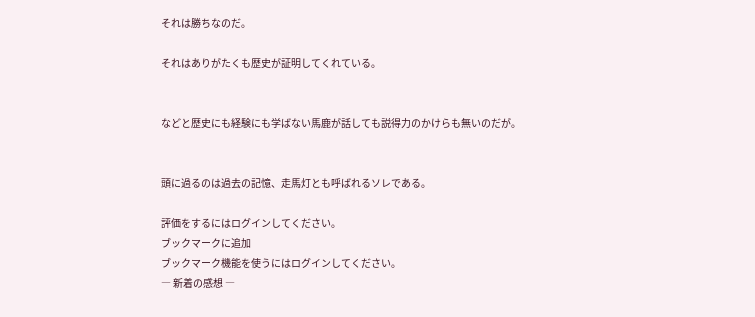それは勝ちなのだ。

それはありがたくも歴史が証明してくれている。


などと歴史にも経験にも学ばない馬鹿が話しても説得力のかけらも無いのだが。


頭に過るのは過去の記憶、走馬灯とも呼ばれるソレである。

評価をするにはログインしてください。
ブックマークに追加
ブックマーク機能を使うにはログインしてください。
― 新着の感想 ―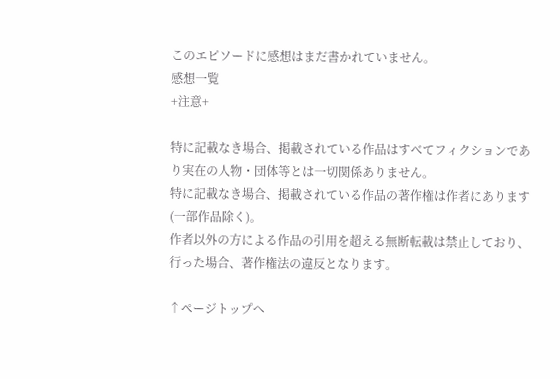このエピソードに感想はまだ書かれていません。
感想一覧
+注意+

特に記載なき場合、掲載されている作品はすべてフィクションであり実在の人物・団体等とは一切関係ありません。
特に記載なき場合、掲載されている作品の著作権は作者にあります(一部作品除く)。
作者以外の方による作品の引用を超える無断転載は禁止しており、行った場合、著作権法の違反となります。

↑ページトップへ